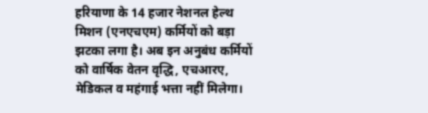हरियाणा के 14 हजार नेशनल हेल्थ मिशन (एनएचएम) कर्मियों को बड़ा झटका लगा है। अब इन अनुबंध कर्मियों को वार्षिक वेतन वृद्धि, एचआरए, मेडिकल व महंगाई भत्ता नहीं मिलेगा।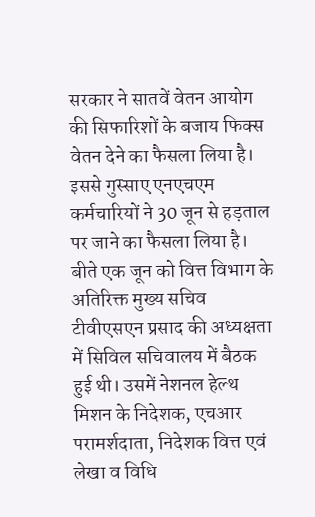सरकार ने सातवें वेतन आयोग की सिफारिशों के बजाय फिक्स वेतन देने का फैसला लिया है। इससे गुस्साए एनएचएम कर्मचारियों ने 30 जून से हड़ताल पर जाने का फैसला लिया है।
बीते एक जून को वित्त विभाग के अतिरिक्त मुख्य सचिव टीवीएसएन प्रसाद की अध्यक्षता में सिविल सचिवालय में बैठक हुई थी। उसमें नेशनल हेल्थ मिशन के निदेशक, एचआर परामर्शदाता, निदेशक वित्त एवं लेखा व विधि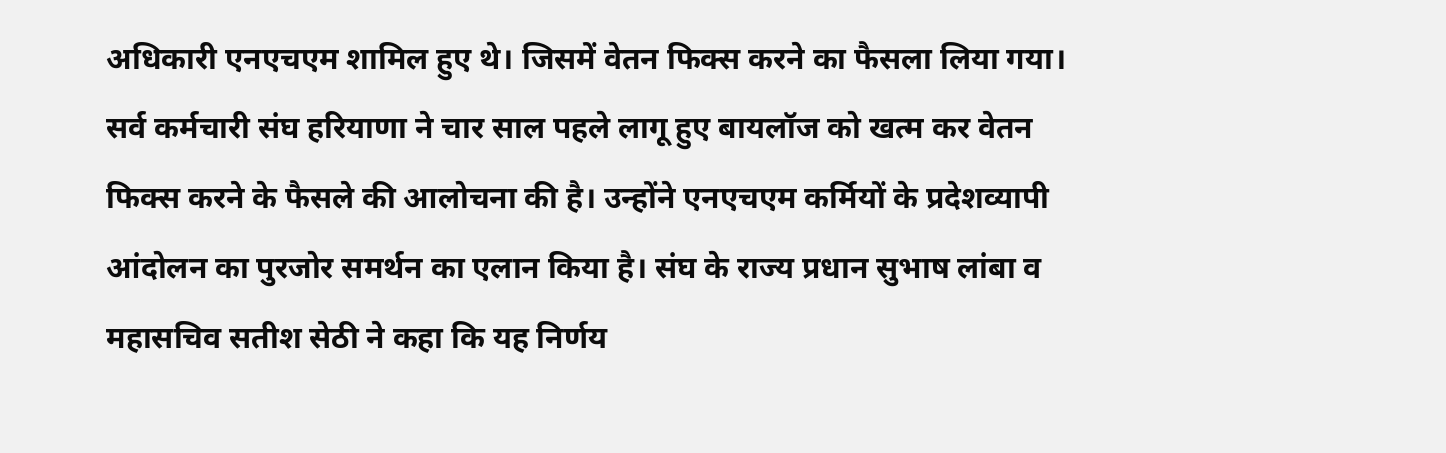अधिकारी एनएचएम शामिल हुए थे। जिसमें वेतन फिक्स करने का फैसला लिया गया।
सर्व कर्मचारी संघ हरियाणा ने चार साल पहले लागू हुए बायलॉज को खत्म कर वेतन फिक्स करने के फैसले की आलोचना की है। उन्होंने एनएचएम कर्मियों के प्रदेशव्यापी आंदोलन का पुरजोर समर्थन का एलान किया है। संघ के राज्य प्रधान सुभाष लांबा व महासचिव सतीश सेठी ने कहा कि यह निर्णय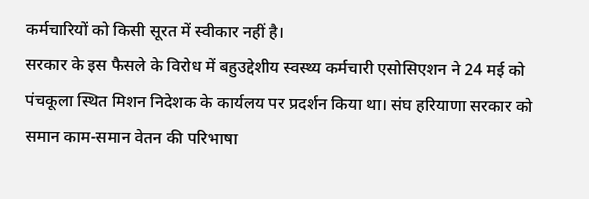कर्मचारियों को किसी सूरत में स्वीकार नहीं है।
सरकार के इस फैसले के विरोध में बहुउद्देशीय स्वस्थ्य कर्मचारी एसोसिएशन ने 24 मई को पंचकूला स्थित मिशन निदेशक के कार्यलय पर प्रदर्शन किया था। संघ हरियाणा सरकार को समान काम-समान वेतन की परिभाषा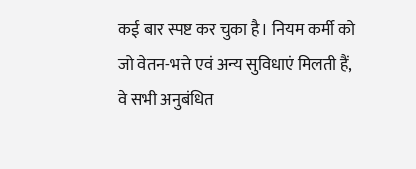कई बार स्पष्ट कर चुका है। नियम कर्मी को जो वेतन-भत्ते एवं अन्य सुविधाएं मिलती हैं, वे सभी अनुबंधित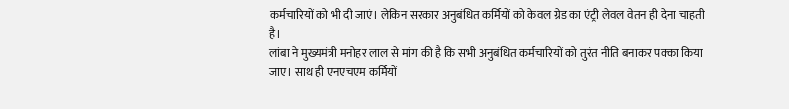कर्मचारियों को भी दी जाएं। लेकिन सरकार अनुबंधित कर्मियों को केवल ग्रेड का एंट्री लेवल वेतन ही देना चाहती है।
लांबा ने मुख्यमंत्री मनोहर लाल से मांग की है कि सभी अनुबंधित कर्मचारियों को तुरंत नीति बनाकर पक्का किया जाए। साथ ही एनएचएम कर्मियों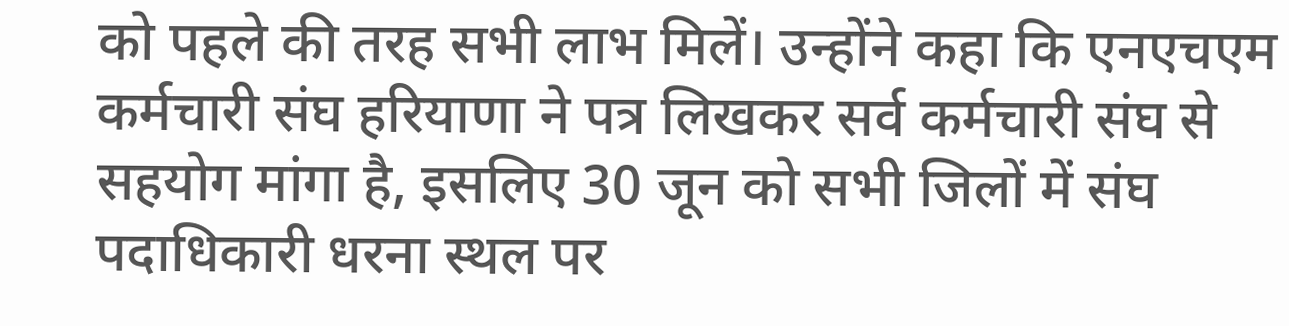को पहले की तरह सभी लाभ मिलें। उन्होंने कहा कि एनएचएम कर्मचारी संघ हरियाणा ने पत्र लिखकर सर्व कर्मचारी संघ से सहयोग मांगा है, इसलिए 30 जून को सभी जिलों में संघ पदाधिकारी धरना स्थल पर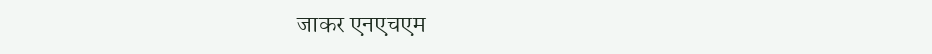जाकर एनएचएम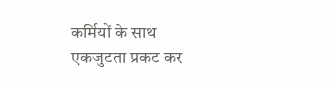कर्मियों के साथ एकजुटता प्रकट कर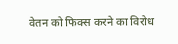वेतन को फिक्स करने का विरोध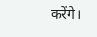करेंगे।